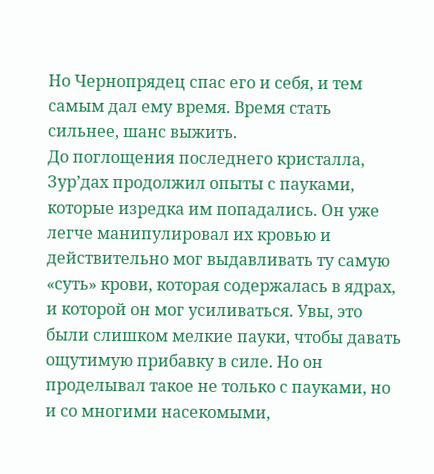Но Чернопрядец спас его и себя, и тем самым дал ему время. Время стать сильнее, шанс выжить.
До поглощения последнего кристалла, Зур’дах продолжил опыты с пауками, которые изредка им попадались. Он уже легче манипулировал их кровью и действительно мог выдавливать ту самую «суть» крови, которая содержалась в ядрах, и которой он мог усиливаться. Увы, это были слишком мелкие пауки, чтобы давать ощутимую прибавку в силе. Но он проделывал такое не только с пауками, но и со многими насекомыми,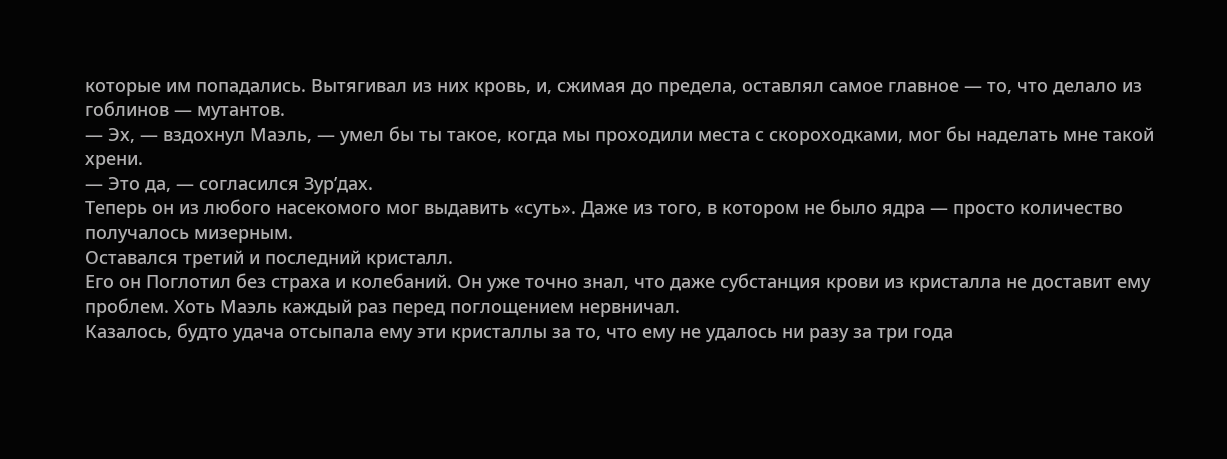которые им попадались. Вытягивал из них кровь, и, сжимая до предела, оставлял самое главное — то, что делало из гоблинов — мутантов.
— Эх, — вздохнул Маэль, — умел бы ты такое, когда мы проходили места с скороходками, мог бы наделать мне такой хрени.
— Это да, — согласился Зур’дах.
Теперь он из любого насекомого мог выдавить «суть». Даже из того, в котором не было ядра — просто количество получалось мизерным.
Оставался третий и последний кристалл.
Его он Поглотил без страха и колебаний. Он уже точно знал, что даже субстанция крови из кристалла не доставит ему проблем. Хоть Маэль каждый раз перед поглощением нервничал.
Казалось, будто удача отсыпала ему эти кристаллы за то, что ему не удалось ни разу за три года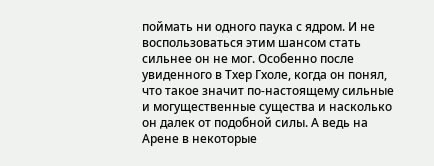поймать ни одного паука с ядром. И не воспользоваться этим шансом стать сильнее он не мог. Особенно после увиденного в Тхер Гхоле, когда он понял, что такое значит по-настоящему сильные и могущественные существа и насколько он далек от подобной силы. А ведь на Арене в некоторые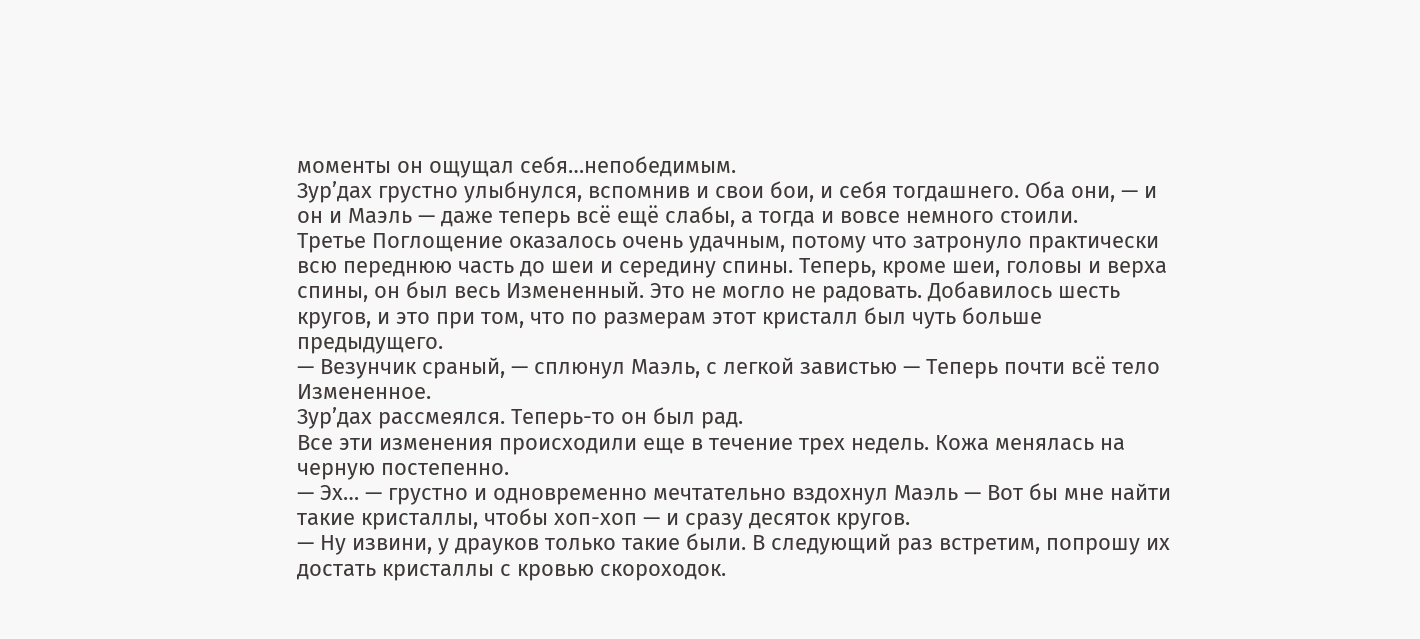моменты он ощущал себя…непобедимым.
Зур’дах грустно улыбнулся, вспомнив и свои бои, и себя тогдашнего. Оба они, — и он и Маэль — даже теперь всё ещё слабы, а тогда и вовсе немного стоили.
Третье Поглощение оказалось очень удачным, потому что затронуло практически всю переднюю часть до шеи и середину спины. Теперь, кроме шеи, головы и верха спины, он был весь Измененный. Это не могло не радовать. Добавилось шесть кругов, и это при том, что по размерам этот кристалл был чуть больше предыдущего.
— Везунчик сраный, — сплюнул Маэль, с легкой завистью — Теперь почти всё тело Измененное.
Зур’дах рассмеялся. Теперь-то он был рад.
Все эти изменения происходили еще в течение трех недель. Кожа менялась на черную постепенно.
— Эх… — грустно и одновременно мечтательно вздохнул Маэль — Вот бы мне найти такие кристаллы, чтобы хоп-хоп — и сразу десяток кругов.
— Ну извини, у драуков только такие были. В следующий раз встретим, попрошу их достать кристаллы с кровью скороходок.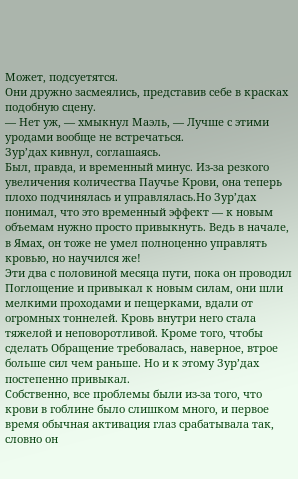Может, подсуетятся.
Они дружно засмеялись, представив себе в красках подобную сцену.
— Нет уж, — хмыкнул Маэль, — Лучше с этими уродами вообще не встречаться.
Зур’дах кивнул, соглашаясь.
Был, правда, и временный минус. Из-за резкого увеличения количества Паучье Крови, она теперь плохо подчинялась и управлялась.Но Зур’дах понимал, что это временный эффект — к новым объемам нужно просто привыкнуть. Ведь в начале, в Ямах, он тоже не умел полноценно управлять кровью, но научился же!
Эти два с половиной месяца пути, пока он проводил Поглощение и привыкал к новым силам, они шли мелкими проходами и пещерками, вдали от огромных тоннелей. Кровь внутри него стала тяжелой и неповоротливой. Кроме того, чтобы сделать Обращение требовалась, наверное, втрое больше сил чем раньше. Но и к этому Зур’дах постепенно привыкал.
Собственно, все проблемы были из-за того, что крови в гоблине было слишком много, и первое время обычная активация глаз срабатывала так, словно он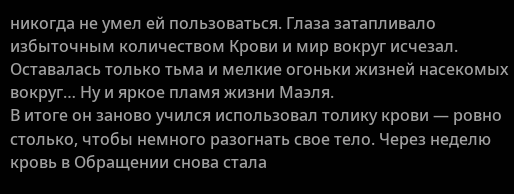никогда не умел ей пользоваться. Глаза затапливало избыточным количеством Крови и мир вокруг исчезал. Оставалась только тьма и мелкие огоньки жизней насекомых вокруг… Ну и яркое пламя жизни Маэля.
В итоге он заново учился использовал толику крови — ровно столько, чтобы немного разогнать свое тело. Через неделю кровь в Обращении снова стала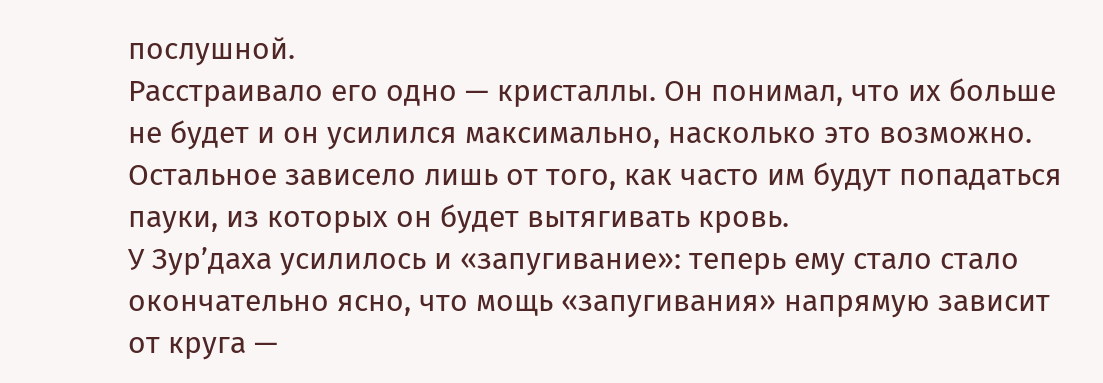послушной.
Расстраивало его одно — кристаллы. Он понимал, что их больше не будет и он усилился максимально, насколько это возможно. Остальное зависело лишь от того, как часто им будут попадаться пауки, из которых он будет вытягивать кровь.
У Зур’даха усилилось и «запугивание»: теперь ему стало стало окончательно ясно, что мощь «запугивания» напрямую зависит от круга —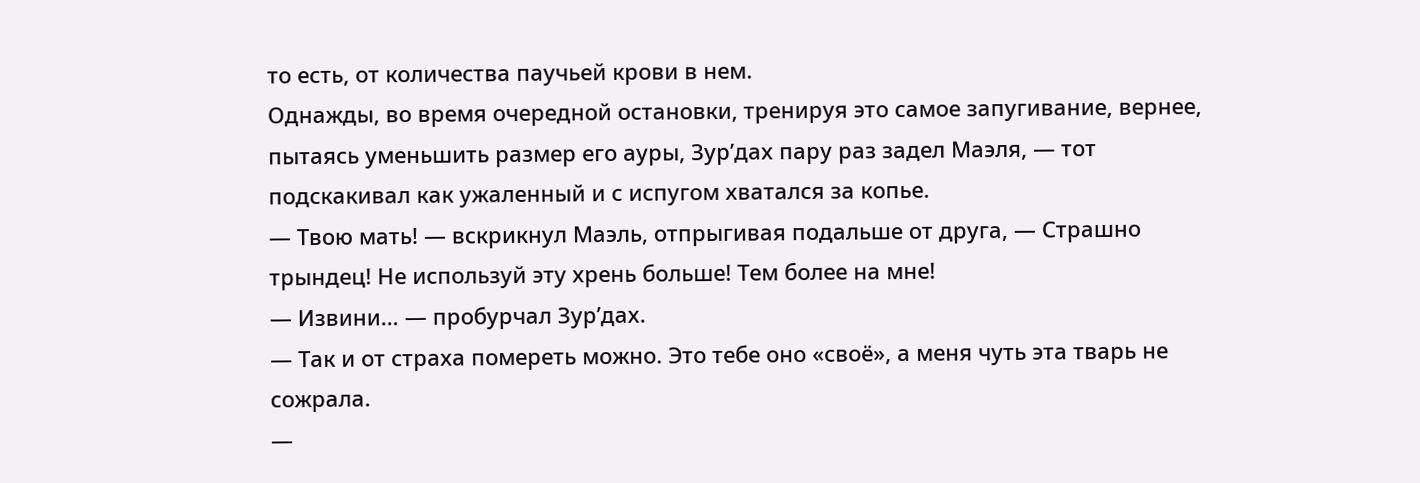то есть, от количества паучьей крови в нем.
Однажды, во время очередной остановки, тренируя это самое запугивание, вернее, пытаясь уменьшить размер его ауры, Зур’дах пару раз задел Маэля, — тот подскакивал как ужаленный и с испугом хватался за копье.
— Твою мать! — вскрикнул Маэль, отпрыгивая подальше от друга, — Страшно трындец! Не используй эту хрень больше! Тем более на мне!
— Извини… — пробурчал Зур’дах.
— Так и от страха помереть можно. Это тебе оно «своё», а меня чуть эта тварь не сожрала.
—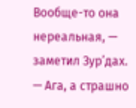Вообще-то она нереальная, — заметил Зур’дах.
— Ага, а страшно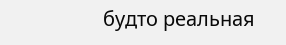будто реальная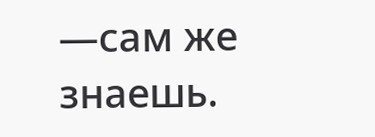—сам же знаешь.